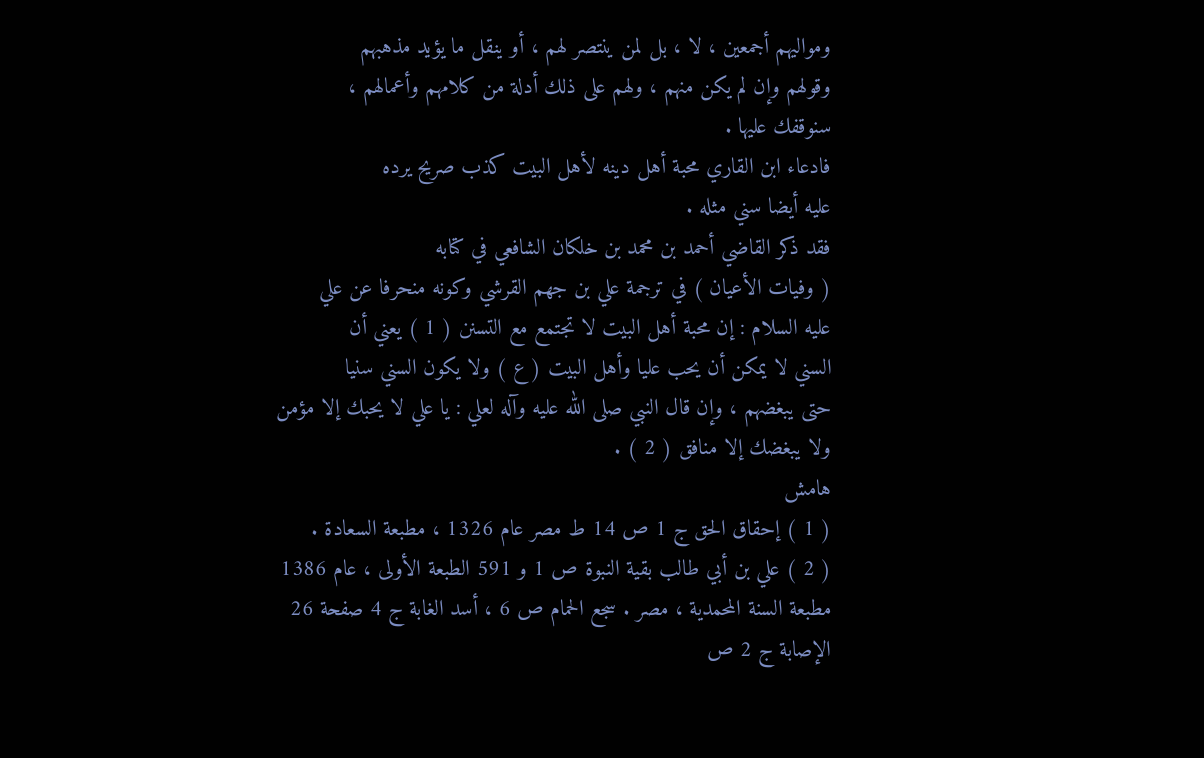ومواليهم أجمعين ، لا ، بل لمن ينتصر لهم ، أو ينقل ما يؤيد مذهبهم
وقولهم وإن لم يكن منهم ، ولهم على ذلك أدلة من كلامهم وأعمالهم ،
سنوقفك عليها .
فادعاء ابن القاري محبة أهل دينه لأهل البيت كذب صريح يرده
عليه أيضا سني مثله .
فقد ذكر القاضي أحمد بن محمد بن خلكان الشافعي في كتابه
( وفيات الأعيان ) في ترجمة علي بن جهم القرشي وكونه منحرفا عن علي
عليه السلام : إن محبة أهل البيت لا تجتمع مع التسنن ( 1 ) يعني أن
السني لا يمكن أن يحب عليا وأهل البيت ( ع ) ولا يكون السني سنيا
حتى يبغضهم ، وإن قال النبي صلى الله عليه وآله لعلي : يا علي لا يحبك إلا مؤمن
ولا يبغضك إلا منافق ( 2 ) .
هامش
( 1 ) إحقاق الحق ج 1 ص 14 ط مصر عام 1326 ، مطبعة السعادة .
( 2 ) علي بن أبي طالب بقية النبوة ص 1 و 591 الطبعة الأولى ، عام 1386
مطبعة السنة المحمدية ، مصر . سجع الحمام ص 6 ، أسد الغابة ج 4 صفحة 26
الإصابة ج 2 ص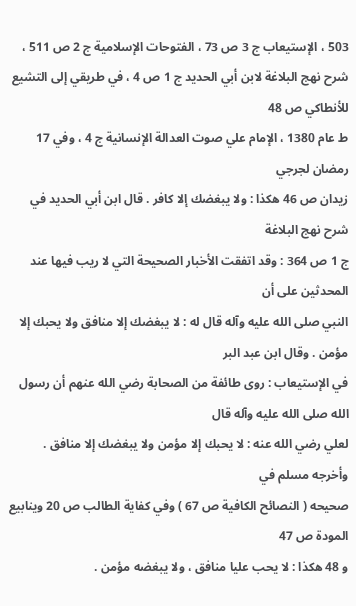503 ، الإستيعاب ج 3 ص 73 ، الفتوحات الإسلامية ج 2 ص 511 ،
شرح نهج البلاغة لابن أبي الحديد ج 1 ص 4 ، في طريقي إلى التشيع للأنطاكي ص 48
ط عام 1380 ، الإمام علي صوت العدالة الإنسانية ج 4 ، وفي 17 رمضان لجرجي
زيدان ص 46 هكذا : ولا يبغضك إلا كافر . قال ابن أبي الحديد في شرح نهج البلاغة
ج 1 ص 364 : وقد اتفقت الأخبار الصحيحة التي لا ريب فيها عند المحدثين على أن
النبي صلى الله عليه وآله قال له : لا يبغضك إلا منافق ولا يحبك إلا مؤمن . وقال ابن عبد البر
في الإستيعاب : روى طائفة من الصحابة رضي الله عنهم أن رسول الله صلى الله عليه وآله قال
لعلي رضي الله عنه : لا يحبك إلا مؤمن ولا يبغضك إلا منافق . وأخرجه مسلم في
صحيحه ( النصائح الكافية ص 67 ) وفي كفاية الطالب ص 20 وينابيع المودة ص 47
و 48 هكذا : لا يحب عليا منافق ، ولا يبغضه مؤمن .